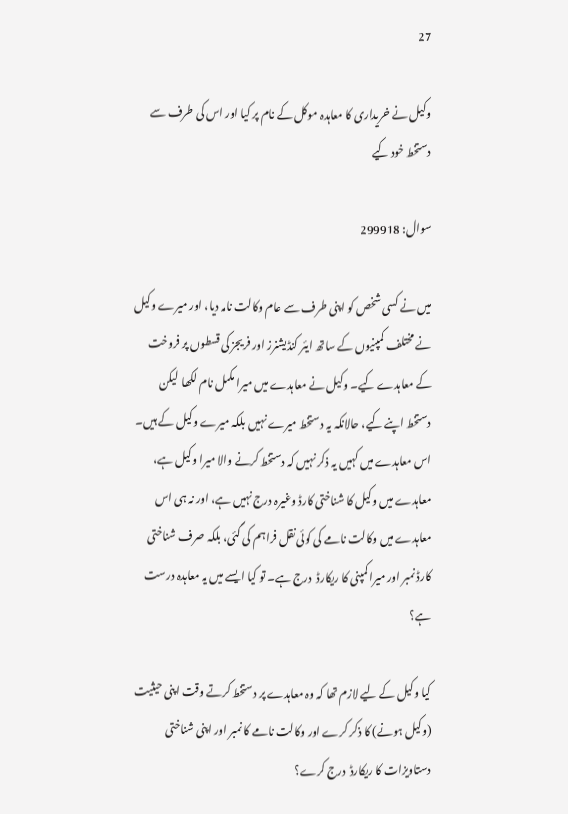27

وکیل نے خریداری کا معاہدہ موکل کے نام پر کیا اور اس کی طرف سے دستخط خود کیے

سوال: 299918

میں نے کسی شخص کو اپنی طرف سے عام وکالت نامہ دیا، اور میرے وکیل نے مختلف کمپنیوں کے ساتھ ایئر کنڈیشنرز اور فریجز کی قسطوں پر فروخت کے معاہدے کیے۔ وکیل نے معاہدے میں میرا مکمل نام لکھا  لیکن دستخط اپنے کیے، حالانکہ یہ دستخط میرے نہیں بلکہ میرے وکیل کے ہیں۔ اس معاہدے میں کہیں یہ ذکر نہیں کہ دستخط کرنے والا میرا وکیل ہے، معاہدے میں وکیل کا شناختی کارڈ وغیرہ درج نہیں ہے، اور نہ ہی اس معاہدے میں وکالت نامے کی کوئی نقل فراہم کی گئی، بلکہ صرف شناختی کارڈ نمبر اور میرا کمپنی کا ریکارڈ  درج ہے۔ تو کیا ایسے میں یہ معاہدہ درست ہے؟

کیا وکیل کے لیے لازم تھا کہ وہ معاہدے پر دستخط کرتے وقت اپنی حیثیت (وکیل ہونے) کا ذکر کرے اور وکالت نامے کا نمبر اور اپنی شناختی دستاویزات کا ریکارڈ  درج کرے؟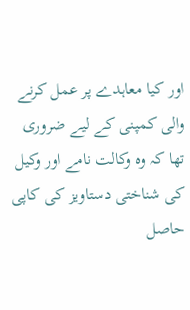اور کیا معاہدے پر عمل کرنے والی کمپنی کے لیے ضروری تھا کہ وہ وکالت نامے اور وکیل کی شناختی دستاویز کی کاپی حاصل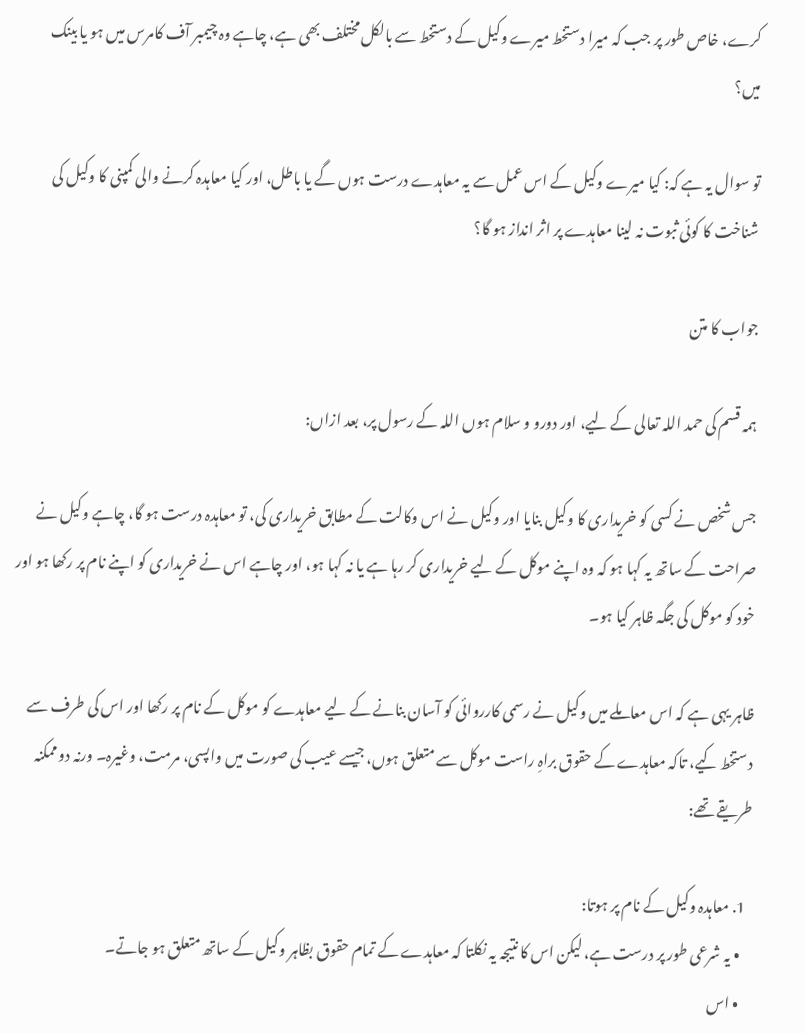کرے، خاص طور پر جب کہ میرا دستخط میرے وکیل کے دستخط سے بالکل مختلف بھی ہے، چاہے وہ چیمبر آف کامرس میں ہو یا بینک میں؟

تو سوال یہ ہے کہ: کیا میرے وکیل کے اس عمل سے یہ معاہدے درست ہوں گے یا باطل، اور کیا معاہدہ کرنے والی کمپنی کا وکیل کی شناخت کا کوئی ثبوت نہ لینا معاہدے پر اثر انداز ہو گا؟

جواب کا متن

ہمہ قسم کی حمد اللہ تعالی کے لیے، اور دورو و سلام ہوں اللہ کے رسول پر، بعد ازاں:

جس شخص نے کسی کو خریداری کا وکیل بنایا اور وکیل نے اس وکالت کے مطابق خریداری کی، تو معاہدہ درست ہو گا، چاہے وکیل نے صراحت کے ساتھ یہ کہا ہو کہ وہ اپنے موکل کے لیے خریداری کر رہا ہے یا نہ کہا ہو، اور چاہے اس نے خریداری کو اپنے نام پر رکھا ہو اور خود کو موکل کی جگہ ظاہر کیا ہو۔

ظاہر یہی ہے کہ اس معاملے میں وکیل نے رسمی کارروائی کو آسان بنانے کے لیے معاہدے کو موکل کے نام پر رکھا اور اس کی طرف سے دستخط کیے، تاکہ معاہدے کے حقوق براہِ راست موکل سے متعلق ہوں، جیسے عیب کی صورت میں واپسی، مرمت، وغیرہ۔ ورنہ دو ممکنہ طریقے تھے:

  1. معاہدہ وکیل کے نام پر ہوتا:
    • یہ شرعی طور پر درست ہے، لیکن اس کا نتیجہ یہ نکلتا کہ معاہدے کے تمام حقوق بظاہر وکیل کے ساتھ متعلق ہو جاتے۔
    • اس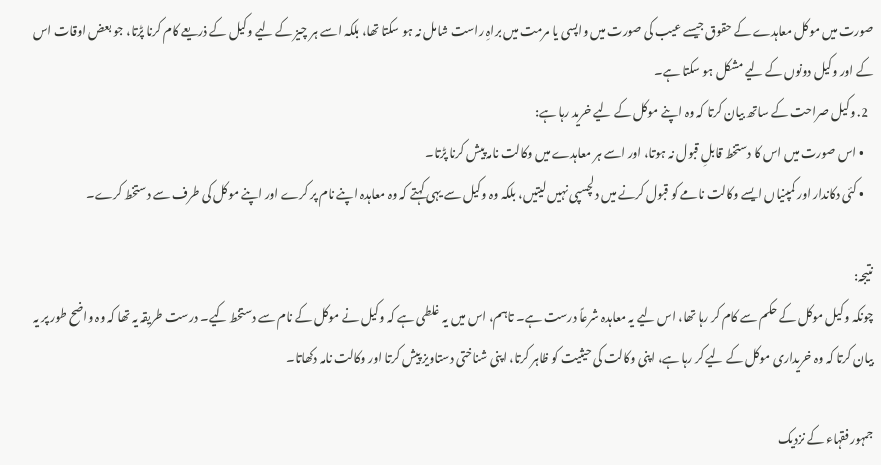صورت میں موکل معاہدے کے حقوق جیسے عیب کی صورت میں واپسی یا مرمت میں براہِ راست شامل نہ ہو سکتا تھا، بلکہ اسے ہر چیز کے لیے وکیل کے ذریعے کام کرنا پڑتا، جو بعض اوقات اس کے اور وکیل دونوں کے لیے مشکل ہو سکتا ہے۔
  2. وکیل صراحت کے ساتھ بیان کرتا کہ وہ اپنے موکل کے لیے خرید رہا ہے:
    • اس صورت میں اس کا دستخط قابلِ قبول نہ ہوتا، اور اسے ہر معاہدے میں وکالت نامہ پیش کرنا پڑتا۔
    • کئی دکاندار اور کمپنیاں ایسے وکالت نامے کو قبول کرنے میں دلچسپی نہیں لیتیں، بلکہ وہ وکیل سے یہی کہتے کہ وہ معاہدہ اپنے نام پر کرے اور اپنے موکل کی طرف سے دستخط کرے۔

نتیجہ:
چونکہ وکیل موکل کے حکم سے کام کر رہا تھا، اس لیے یہ معاہدہ شرعاً درست ہے۔ تاہم، اس میں یہ غلطی ہے کہ وکیل نے موکل کے نام سے دستخط کیے۔ درست طریقہ یہ تھا کہ وہ واضح طور پر یہ بیان کرتا کہ وہ خریداری موکل کے لیے کر رہا ہے، اپنی وکالت کی حیثیت کو ظاہر کرتا، اپنی شناختی دستاویز پیش کرتا اور وکالت نامہ دکھاتا۔

جمہور فقہاء کے نزدیک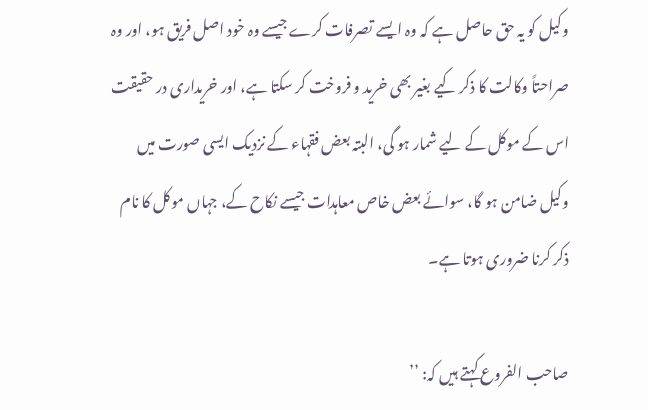وکیل کو یہ حق حاصل ہے کہ وہ ایسے تصرفات کرے جیسے وہ خود اصل فریق ہو، اور وہ صراحتاً وکالت کا ذکر کیے بغیر بھی خرید و فروخت کر سکتا ہے، اور خریداری در حقیقت اس کے موکل کے لیے شمار ہو گی، البتہ بعض فقہاء کے نزدیک ایسی صورت میں وکیل ضامن ہو گا، سوائے بعض خاص معاہدات جیسے نکاح کے، جہاں موکل کا نام ذکر کرنا ضروری ہوتا ہے۔

صاحب الفروع کہتے ہیں کہ: ’’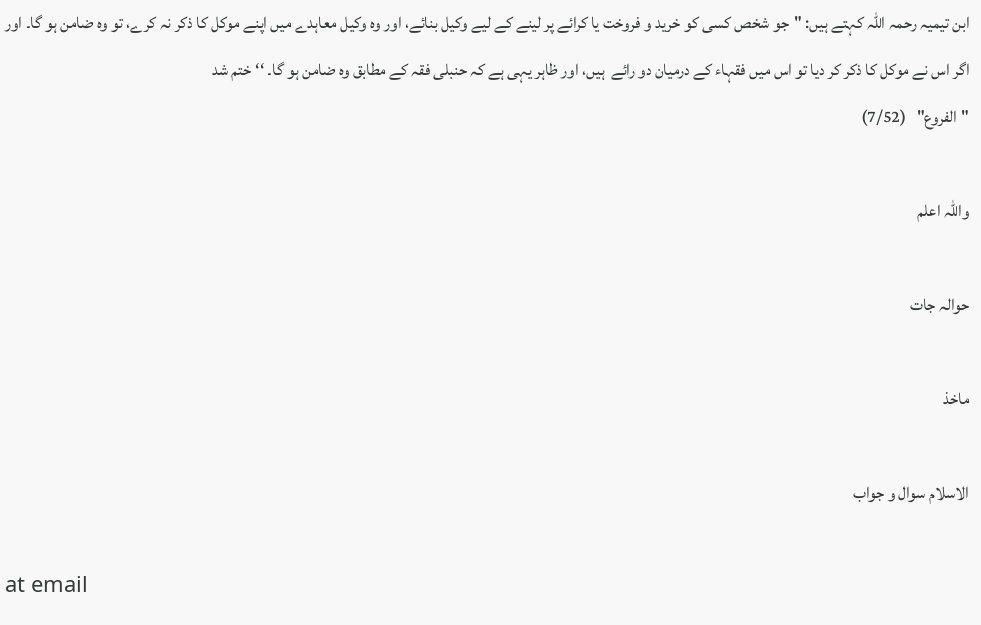ابن تیمیہ رحمہ اللہ کہتے ہیں: "جو شخص کسی کو خرید و فروخت یا کرائے پر لینے کے لیے وکیل بنائے، اور وہ وکیل معاہدے میں اپنے موکل کا ذکر نہ کرے، تو وہ ضامن ہو گا۔ اور اگر اس نے موکل کا ذکر کر دیا تو اس میں فقہاء کے درمیان دو رائے  ہیں، اور ظاہر یہی ہے کہ حنبلی فقہ کے مطابق وہ ضامن ہو گا۔ ‘‘ختم شد
"الفروع"   (7/52)

واللہ اعلم

حوالہ جات

ماخذ

الاسلام سوال و جواب

at email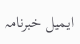ایمیل خبرنامہ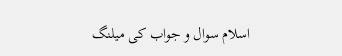اسلام سوال و جواب کی میلنگ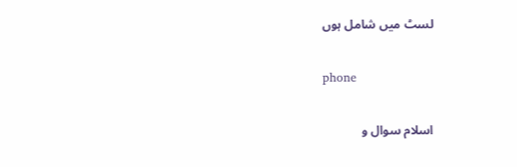لسٹ میں شامل ہوں

phone

اسلام سوال و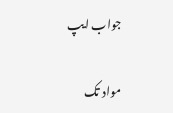جواب ایپ

مواد تک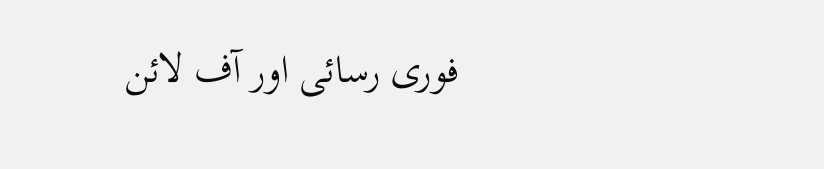فوری رسائی اور آف لائن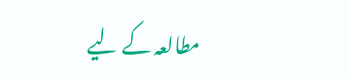مطالعہ کے لیے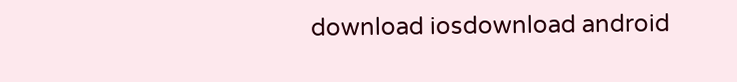download iosdownload android